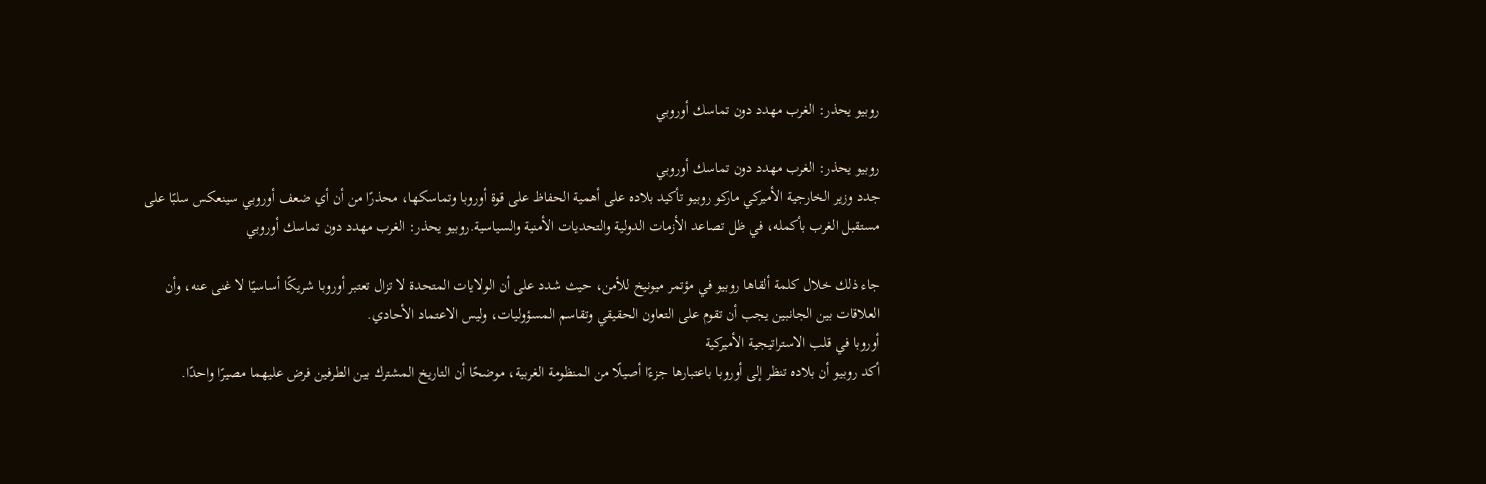روبيو يحذر: الغرب مهدد دون تماسك أوروبي

روبيو يحذر: الغرب مهدد دون تماسك أوروبي
جدد وزير الخارجية الأميركي ماركو روبيو تأكيد بلاده على أهمية الحفاظ على قوة أوروبا وتماسكها، محذرًا من أن أي ضعف أوروبي سينعكس سلبًا على مستقبل الغرب بأكمله، في ظل تصاعد الأزمات الدولية والتحديات الأمنية والسياسية.روبيو يحذر: الغرب مهدد دون تماسك أوروبي

جاء ذلك خلال كلمة ألقاها روبيو في مؤتمر ميونيخ للأمن، حيث شدد على أن الولايات المتحدة لا تزال تعتبر أوروبا شريكًا أساسيًا لا غنى عنه، وأن العلاقات بين الجانبين يجب أن تقوم على التعاون الحقيقي وتقاسم المسؤوليات، وليس الاعتماد الأحادي.
أوروبا في قلب الاستراتيجية الأميركية
أكد روبيو أن بلاده تنظر إلى أوروبا باعتبارها جزءًا أصيلًا من المنظومة الغربية، موضحًا أن التاريخ المشترك بين الطرفين فرض عليهما مصيرًا واحدًا.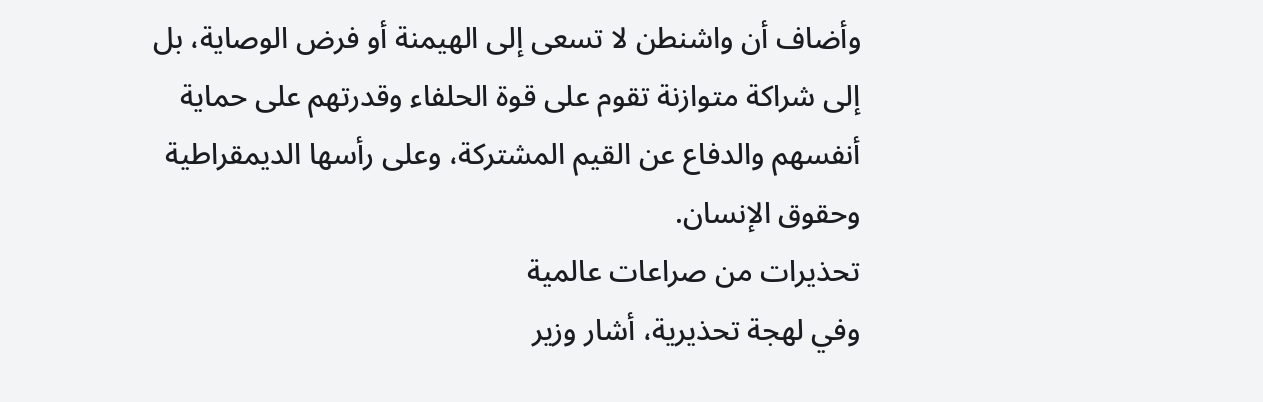وأضاف أن واشنطن لا تسعى إلى الهيمنة أو فرض الوصاية، بل إلى شراكة متوازنة تقوم على قوة الحلفاء وقدرتهم على حماية أنفسهم والدفاع عن القيم المشتركة، وعلى رأسها الديمقراطية وحقوق الإنسان.
تحذيرات من صراعات عالمية
وفي لهجة تحذيرية، أشار وزير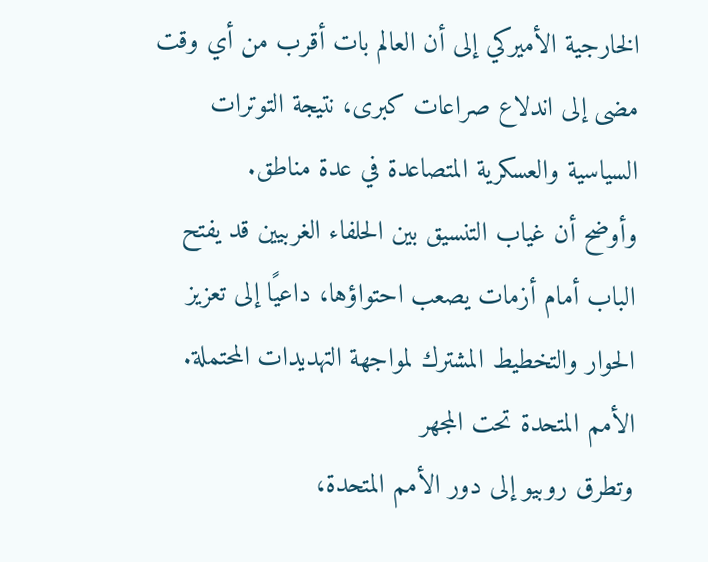الخارجية الأميركي إلى أن العالم بات أقرب من أي وقت مضى إلى اندلاع صراعات كبرى، نتيجة التوترات السياسية والعسكرية المتصاعدة في عدة مناطق.
وأوضح أن غياب التنسيق بين الحلفاء الغربيين قد يفتح الباب أمام أزمات يصعب احتواؤها، داعيًا إلى تعزيز الحوار والتخطيط المشترك لمواجهة التهديدات المحتملة.
الأمم المتحدة تحت المجهر
وتطرق روبيو إلى دور الأمم المتحدة،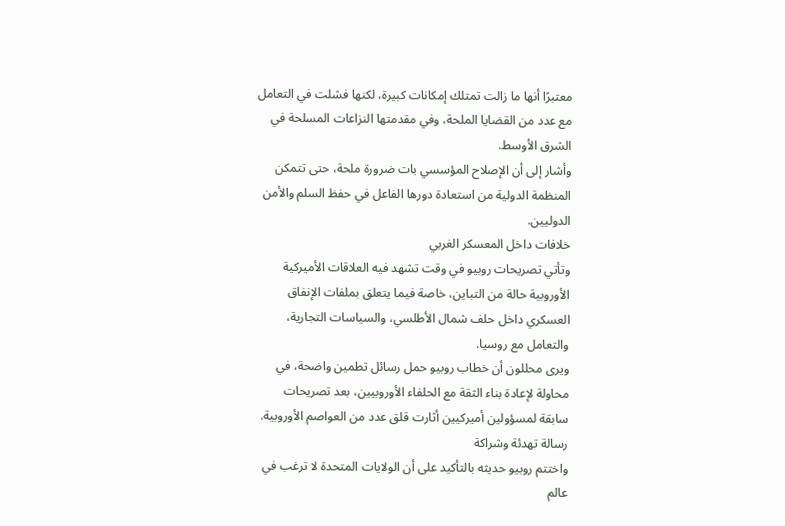معتبرًا أنها ما زالت تمتلك إمكانات كبيرة، لكنها فشلت في التعامل مع عدد من القضايا الملحة، وفي مقدمتها النزاعات المسلحة في الشرق الأوسط.
وأشار إلى أن الإصلاح المؤسسي بات ضرورة ملحة، حتى تتمكن المنظمة الدولية من استعادة دورها الفاعل في حفظ السلم والأمن الدوليين.
خلافات داخل المعسكر الغربي
وتأتي تصريحات روبيو في وقت تشهد فيه العلاقات الأميركية الأوروبية حالة من التباين، خاصة فيما يتعلق بملفات الإنفاق العسكري داخل حلف شمال الأطلسي، والسياسات التجارية، والتعامل مع روسيا.
ويرى محللون أن خطاب روبيو حمل رسائل تطمين واضحة، في محاولة لإعادة بناء الثقة مع الحلفاء الأوروبيين، بعد تصريحات سابقة لمسؤولين أميركيين أثارت قلق عدد من العواصم الأوروبية.
رسالة تهدئة وشراكة
واختتم روبيو حديثه بالتأكيد على أن الولايات المتحدة لا ترغب في عالم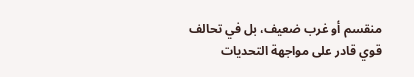منقسم أو غرب ضعيف، بل في تحالف قوي قادر على مواجهة التحديات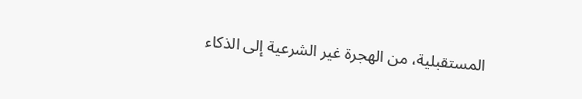المستقبلية، من الهجرة غير الشرعية إلى الذكاء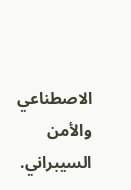الاصطناعي والأمن السيبراني.